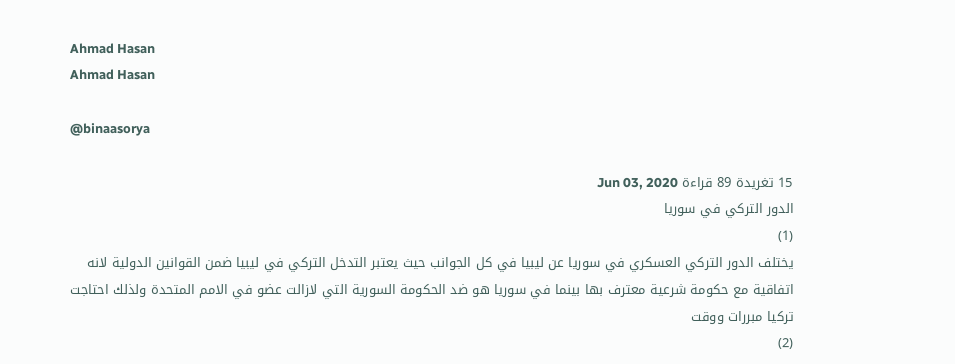Ahmad Hasan
Ahmad Hasan

@binaasorya

15 تغريدة 89 قراءة Jun 03, 2020
الدور التركي في سوريا
(1)
يختلف الدور التركي العسكري في سوريا عن ليبيا في كل الجوانب حيث يعتبر التدخل التركي في ليبيا ضمن القوانين الدولية لانه اتفاقية مع حكومة شرعية معترف بها بينما في سوريا هو ضد الحكومة السورية التي لازالت عضو في الامم المتحدة ولذلك احتاجت تركيا مبررات ووقت
(2)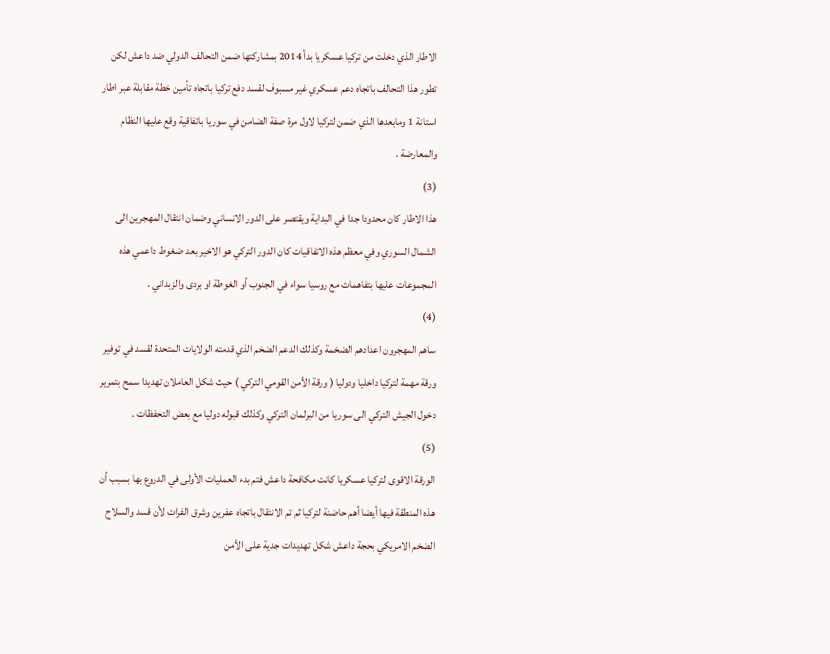الاطار الذي دخلت من تركيا عسكريا بدأ 2014 بمشاركتها ضمن التحالف الدولي ضد داعش لكن تطور هذا التحالف باتجاه دعم عسكري غير مسبوف لقسد دفع تركيا باتجاه تأمين خطة مقابلة عبر اطار استانة 1 ومابعدها الذي ضمن لتركيا لاول مرة صفة الضامن في سوريا باتفاقية وقع عليها النظام والمعارضة .
(3)
هذا الاطار كان محدودا جدا في البداية ويقتصر على الدور الانساني وضمان انتقال المهجرين الى الشمال السوري وفي معظم هذه الاتفاقيات كان الدور التركي هو الاخير بعد ضغوط داعمي هذه المجموعات عليها بتفاهمات مع روسيا سواء في الجنوب أو الغوطة او بردى والزبداني .
(4)
ساهم المهجرون اعدادهم الضخمة وكذلك الدعم الضخم الذي قدمته الولايات المتحدة لقسد في توفير ورقة مهمة لتركيا داخليا ودوليا ( ورقة الأمن القومي التركي ) حيث شكل العاملان تهديدا سمح بتمرير دخول الجيش التركي الى سوريا من البرلمان التركي وكذلك قبوله دوليا مع بعض التحفظات .
(5)
الورقة الاقوى لتركيا عسكريا كانت مكافحة داعش فتم بدء العمليات الأولى في الدروع بها بسبب أن هذه المنطقة فيها أيضا أهم حاضنة لتركيا ثم تم الانتقال باتجاه عفرين وشرق الفرات لأن قسد والسلاح الضخم الامريكي بحجة داعش شكل تهديدات جدية على الأمن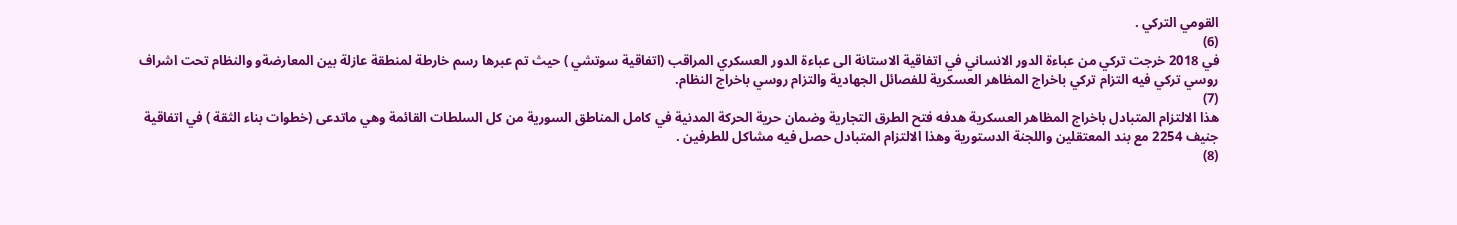القومي التركي .
(6)
في 2018 خرجت تركي من عباءة الدور الانساني في اتفاقية الاستانة الى عباءة الدور العسكري المراقب (اتفاقية سوتشي ) حيث تم عبرها رسم خارطة لمنطقة عازلة بين المعارضةو والنظام تحت اشراف روسي تركي فيه التزام تركي باخراج المظاهر العسكرية للفصائل الجهادية والتزام روسي باخراج النظام.
(7)
هذا الالتزام المتبادل باخراج المظاهر العسكرية هدفه فتح الطرق التجارية وضمان حرية الحركة المدنية في كامل المناطق السورية من كل السلطات القائمة وهي ماتدعى (خطوات بناء الثقة ) في اتفاقية جنيف 2254 مع بند المعتقلين واللجنة الدستورية وهذا الالتزام المتبادل حصل فيه مشاكل للطرفين .
(8)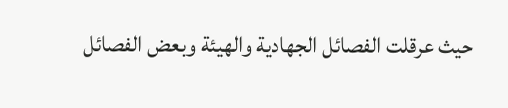حيث عرقلت الفصائل الجهادية والهيئة وبعض الفصائل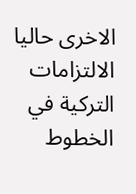الاخرى حاليا الالتزامات التركية في الخطوط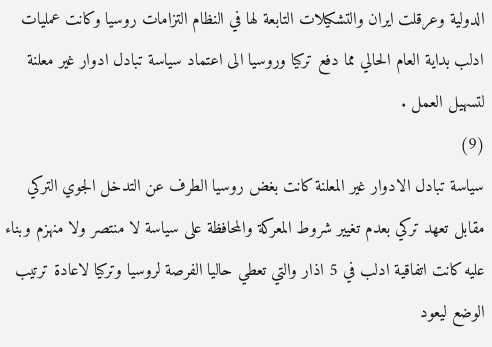الدولية وعرقلت ايران والتشكيلات التابعة لها في النظام التزامات روسيا وكانت عمليات ادلب بداية العام الحالي مما دفع تركيا وروسيا الى اعتماد سياسة تبادل ادوار غير معلنة لتسهيل العمل .
(9)
سياسة تبادل الادوار غير المعلنة كانت بغض روسيا الطرف عن التدخل الجوي التركي مقابل تعهد تركي بعدم تغيير شروط المعركة والمحافظة على سياسة لا منتصر ولا منهزم وبناء عليه كانت اتفاقية ادلب في 5 اذار والتي تعطي حاليا الفرصة لروسيا وتركيا لاعادة ترتيب الوضع ليعود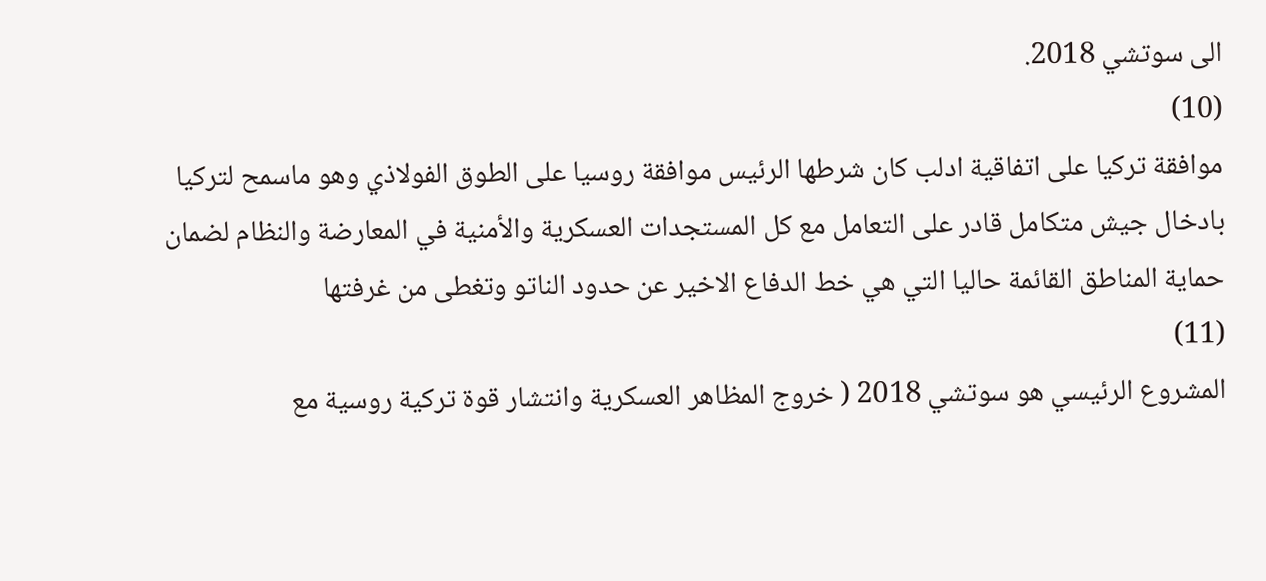الى سوتشي 2018.
(10)
موافقة تركيا على اتفاقية ادلب كان شرطها الرئيس موافقة روسيا على الطوق الفولاذي وهو ماسمح لتركيا بادخال جيش متكامل قادر على التعامل مع كل المستجدات العسكرية والأمنية في المعارضة والنظام لضمان حماية المناطق القائمة حاليا التي هي خط الدفاع الاخير عن حدود الناتو وتغطى من غرفتها
(11)
المشروع الرئيسي هو سوتشي 2018 ( خروج المظاهر العسكرية وانتشار قوة تركية روسية مع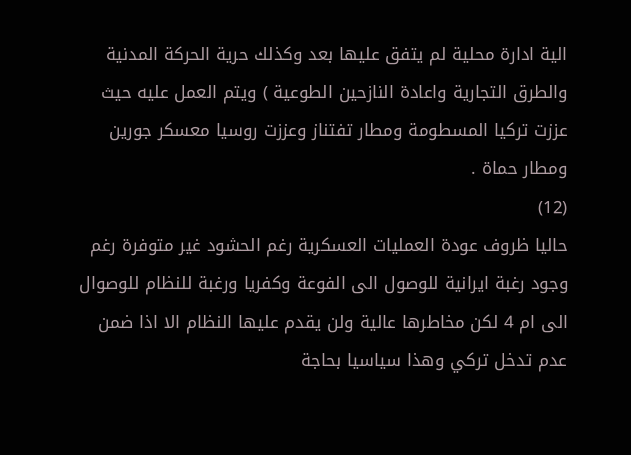الية ادارة محلية لم يتفق عليها بعد وكذلك حرية الحركة المدنية والطرق التجارية واعادة النازحين الطوعية ) ويتم العمل عليه حيث عززت تركيا المسطومة ومطار تفتناز وعززت روسيا معسكر جورين ومطار حماة .
(12)
حاليا ظروف عودة العمليات العسكرية رغم الحشود غير متوفرة رغم وجود رغبة ايرانية للوصول الى الفوعة وكفريا ورغبة للنظام للوصوال الى ام 4 لكن مخاطرها عالية ولن يقدم عليها النظام الا اذا ضمن عدم تدخل تركي وهذا سياسيا بحاجة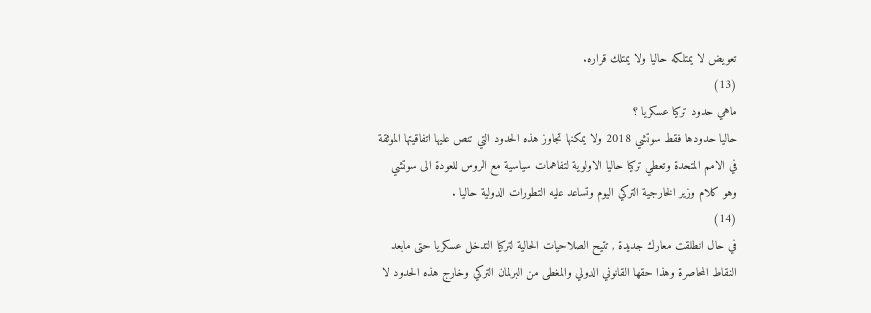تعويض لا يمتلكه حاليا ولا يمتلك قراره.
(13)
ماهي حدود تركيا عسكريا ؟
حاليا حدودها فقط سوتشي 2018 ولا يمكنها تجاوز هذه الحدود التي تنص عليها اتفاقيتها الموثقة في الامم المتحدة وتعطي تركيا حاليا الاولوية لتفاهمات سياسية مع الروس للعودة الى سوتشي وهو كلام وزير الخارجية التركي اليوم وتساعد عليه التطورات الدولية حاليا .
(14)
في حال انطلقت معارك جديدة , تتيح الصلاحيات الحالية لتركيا التدخل عسكريا حتى مابعد النقاط المحاصرة وهذا حقها القانوني الدولي والمغطى من البرلمان التركي وخارج هذه الحدود لا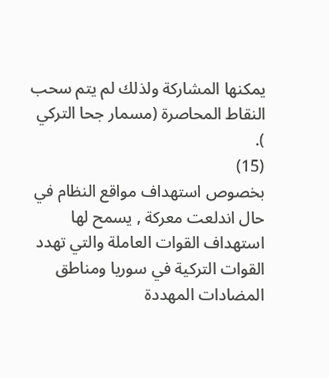يمكنها المشاركة ولذلك لم يتم سحب النقاط المحاصرة (مسمار جحا التركي ).
(15)
بخصوص استهداف مواقع النظام في حال اندلعت معركة , يسمح لها استهداف القوات العاملة والتي تهدد القوات التركية في سوريا ومناطق المضادات المهددة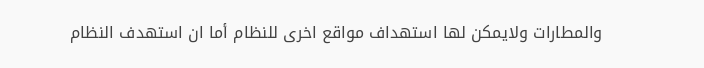والمطارات ولايمكن لها استهداف مواقع اخرى للنظام أما ان استهدف النظام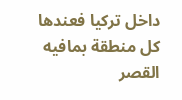داخل تركيا فعندها كل منطقة بمافيه القصر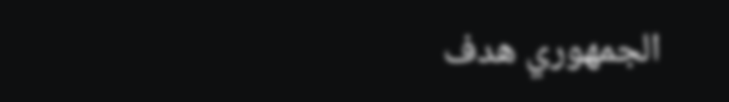الجمهوري هدف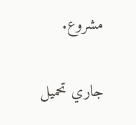مشروع.

جاري تحميل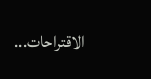الاقتراحات...